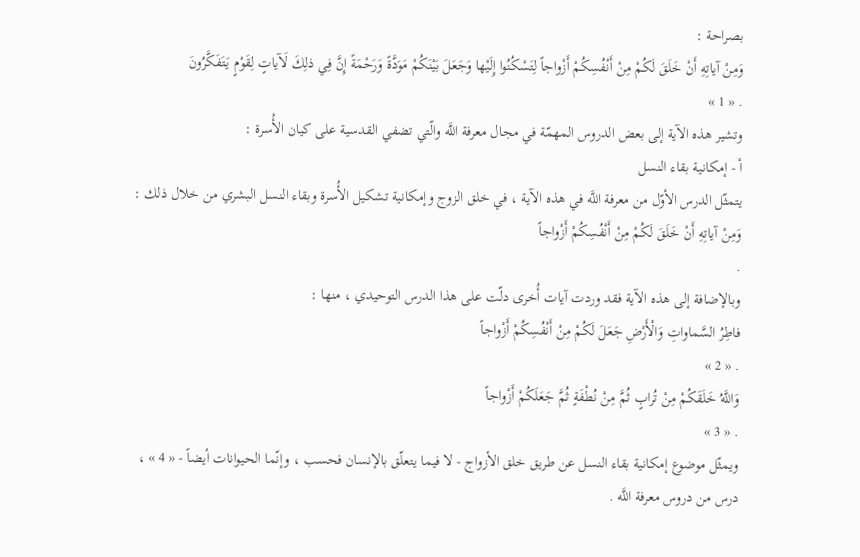بصراحة :
وَمِنْ آياتِهِ أَنْ خَلَقَ لَكُمْ مِنْ أَنْفُسِكُمْ أَزْواجاً لِتَسْكُنُوا إِلَيْها وَجَعَلَ بَيْنَكُمْ مَوَدَّةً وَرَحْمَةً إِنَّ فِي ذلِكَ لَآياتٍ لِقَوْمٍ يَتَفَكَّرُونَ
. « 1 »
وتشير هذه الآية إلى بعض الدروس المهمّة في مجال معرفة اللَّه والّتي تضفي القدسية على كيان الأُسرة :
أ - إمكانية بقاء النسل
يتمثّل الدرس الأوّل من معرفة اللَّه في هذه الآية ، في خلق الزوج وإمكانية تشكيل الأُسرة وبقاء النسل البشري من خلال ذلك :
وَمِنْ آياتِهِ أَنْ خَلَقَ لَكُمْ مِنْ أَنْفُسِكُمْ أَزْواجاً
.
وبالإضافة إلى هذه الآية فقد وردت آيات أُخرى دلّت على هذا الدرس التوحيدي ، منها :
فاطِرُ السَّماواتِ وَالْأَرْضِ جَعَلَ لَكُمْ مِنْ أَنْفُسِكُمْ أَزْواجاً
. « 2 »
وَاللَّهُ خَلَقَكُمْ مِنْ تُرابٍ ثُمَّ مِنْ نُطْفَةٍ ثُمَّ جَعَلَكُمْ أَزْواجاً
. « 3 »
ويمثّل موضوع إمكانية بقاء النسل عن طريق خلق الأزواج - لا فيما يتعلّق بالإنسان فحسب ، وإنّما الحيوانات أيضاً - « 4 » ، درس من دروس معرفة اللَّه .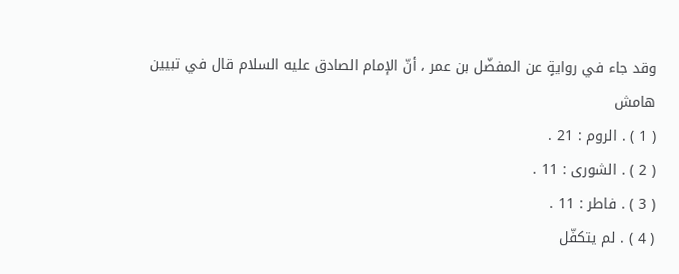وقد جاء في روايةٍ عن المفضّل بن عمر ، أنّ الإمام الصادق عليه السلام قال في تبيين
هامش
( 1 ) . الروم : 21 .
( 2 ) . الشورى : 11 .
( 3 ) . فاطر : 11 .
( 4 ) . لم يتكفّل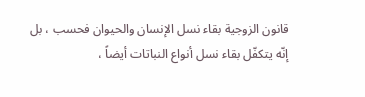قانون الزوجية بقاء نسل الإنسان والحيوان فحسب ، بل إنّه يتكفّل بقاء نسل أنواع النباتات أيضاً ،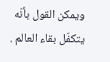ويمكن القول بأنّه يتكفّل بقاء العالم .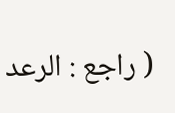( راجع : الرعد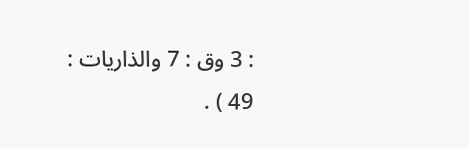: 3 وق : 7 والذاريات : 49 ) .